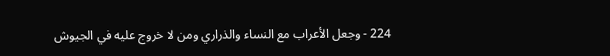224 - وجعل الأعراب مع النساء والذراري ومن لا خروج عليه في الجيوش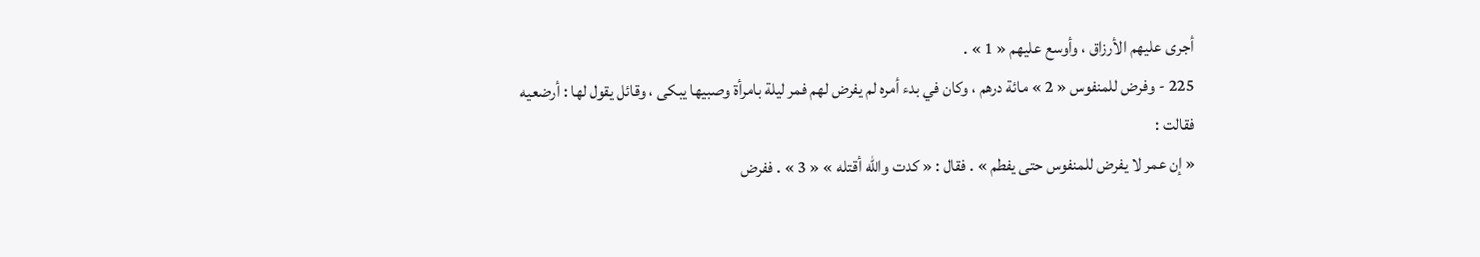أجرى عليهم الأرزاق ، وأوسع عليهم « 1 » .
225 - وفرض للمنفوس « 2 » مائة درهم ، وكان في بدء أمره لم يفرض لهم فمر ليلة بامرأة وصبيها يبكى ، وقائل يقول لها : أرضعيه فقالت :
« إن عمر لا يفرض للمنفوس حتى يفطم » . فقال : « كدت واللّه أقتله » « 3 » . ففرض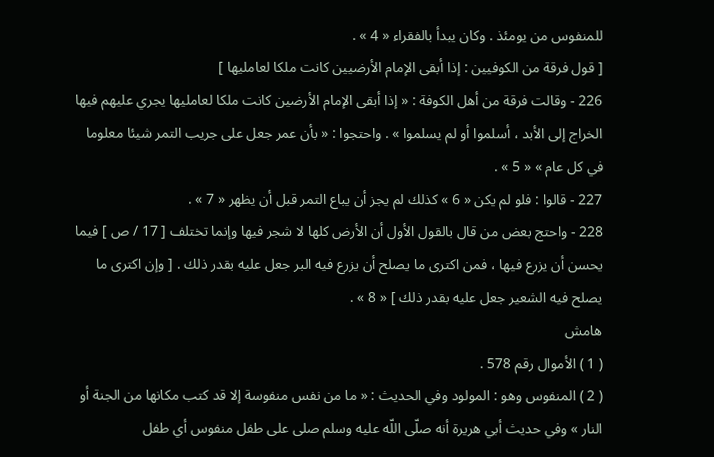للمنفوس من يومئذ . وكان يبدأ بالفقراء « 4 » .
[ قول فرقة من الكوفيين : إذا أبقى الإمام الأرضيين كانت ملكا لعامليها ]
226 - وقالت فرقة من أهل الكوفة : « إذا أبقى الإمام الأرضين كانت ملكا لعامليها يجري عليهم فيها الخراج إلى الأبد ، أسلموا أو لم يسلموا » . واحتجوا : « بأن عمر جعل على جريب التمر شيئا معلوما في كل عام » « 5 » .
227 - قالوا : فلو لم يكن « 6 » كذلك لم يجز أن يباع التمر قبل أن يظهر « 7 » .
228 - واحتج بعض من قال بالقول الأول أن الأرض كلها لا شجر فيها وإنما تختلف [ 17 / ص ] فيما يحسن أن يزرع فيها ، فمن اكترى ما يصلح أن يزرع فيه البر جعل عليه بقدر ذلك . [ وإن اكترى ما يصلح فيه الشعير جعل عليه بقدر ذلك ] « 8 » .
هامش
( 1 ) الأموال رقم 578 .
( 2 ) المنفوس وهو : المولود وفي الحديث : « ما من نفس منفوسة إلا قد كتب مكانها من الجنة أو النار » وفي حديث أبي هريرة أنه صلّى اللّه عليه وسلم صلى على طفل منفوس أي طفل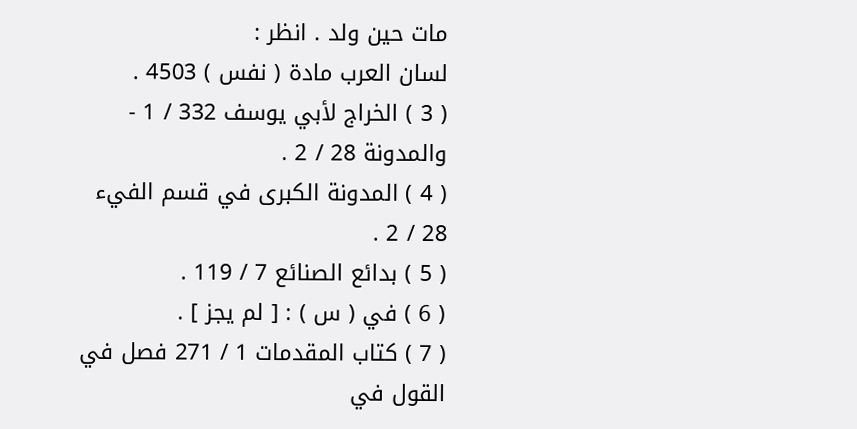مات حين ولد . انظر :
لسان العرب مادة ( نفس ) 4503 .
( 3 ) الخراج لأبي يوسف 332 / 1 - والمدونة 28 / 2 .
( 4 ) المدونة الكبرى في قسم الفيء 28 / 2 .
( 5 ) بدائع الصنائع 7 / 119 .
( 6 ) في ( س ) : [ لم يجز ] .
( 7 ) كتاب المقدمات 1 / 271 فصل في القول في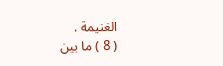الغنيمة .
( 8 ) ما بين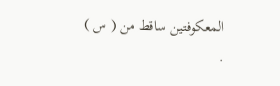المعكوفتين ساقط من ( س ) .